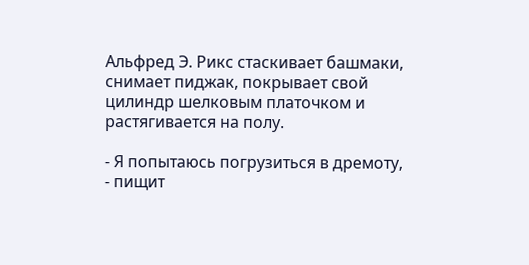Альфред Э. Рикс стаскивает башмаки, снимает пиджак, покрывает свой цилиндр шелковым платочком и растягивается на полу.

- Я попытаюсь погрузиться в дремоту, - пищит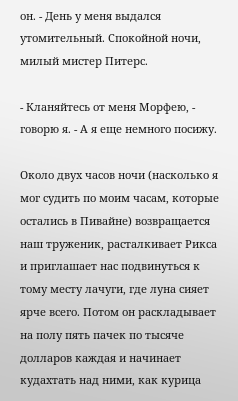он. - День у меня выдался утомительный. Спокойной ночи, милый мистер Питерс.

- Кланяйтесь от меня Морфею, - говорю я. - А я еще немного посижу.

Около двух часов ночи (насколько я мог судить по моим часам, которые остались в Пивайне) возвращается наш труженик, расталкивает Рикса и приглашает нас подвинуться к тому месту лачуги, где луна сияет ярче всего. Потом он раскладывает на полу пять пачек по тысяче долларов каждая и начинает кудахтать над ними, как курица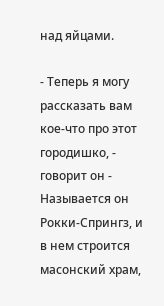над яйцами.

- Теперь я могу рассказать вам кое-что про этот городишко, - говорит он - Называется он Рокки-Спрингз, и в нем строится масонский храм,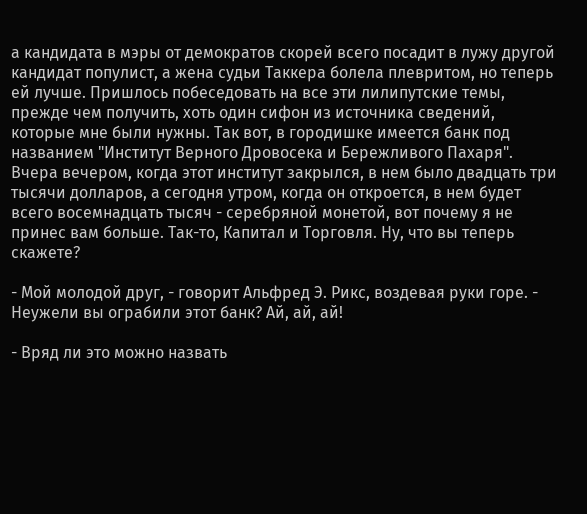а кандидата в мэры от демократов скорей всего посадит в лужу другой кандидат популист, а жена судьи Таккера болела плевритом, но теперь ей лучше. Пришлось побеседовать на все эти лилипутские темы, прежде чем получить, хоть один сифон из источника сведений, которые мне были нужны. Так вот, в городишке имеется банк под названием "Институт Верного Дровосека и Бережливого Пахаря". Вчера вечером, когда этот институт закрылся, в нем было двадцать три тысячи долларов, а сегодня утром, когда он откроется, в нем будет всего восемнадцать тысяч - серебряной монетой, вот почему я не принес вам больше. Так-то, Капитал и Торговля. Ну, что вы теперь скажете?

- Мой молодой друг, - говорит Альфред Э. Рикс, воздевая руки горе. - Неужели вы ограбили этот банк? Ай, ай, ай!

- Вряд ли это можно назвать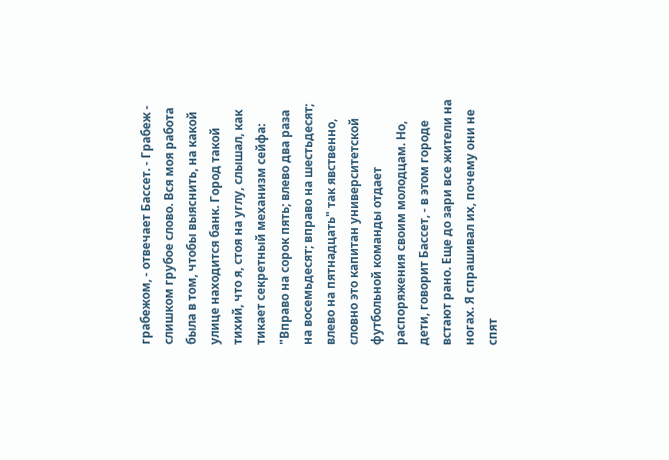грабежом, - отвечает Бассет. - Грабеж - слишком грубое слово. Вся моя работа была в том, чтобы выяснить, на какой улице находится банк. Город такой тихий, что я, стоя на углу, слышал, как тикает секретный механизм сейфа: "Вправо на сорок пять; влево два раза на восемьдесят; вправо на шестьдесят; влево на пятнадцать" так явственно, словно это капитан университетской футбольной команды отдает распоряжения своим молодцам. Но, дети, говорит Бассет, - в этом городе встают рано. Еще до зари все жители на ногах. Я спрашивал их, почему они не спят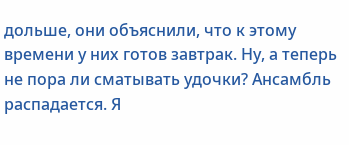дольше, они объяснили, что к этому времени у них готов завтрак. Ну, а теперь не пора ли сматывать удочки? Ансамбль распадается. Я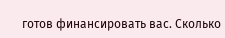готов финансировать вас. Сколько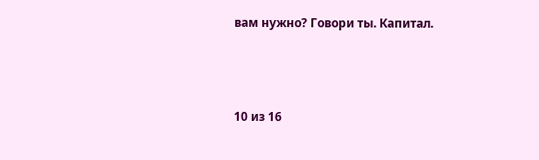вам нужно? Говори ты. Капитал.



10 из 16